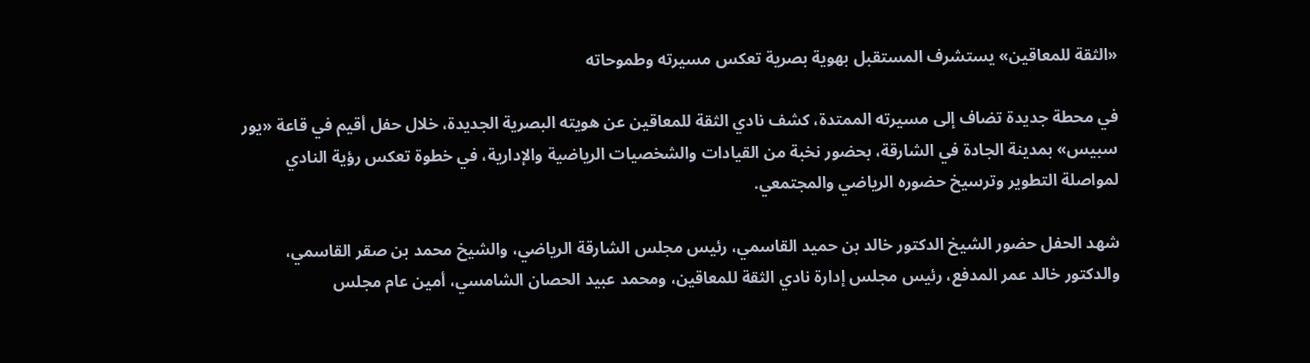«الثقة للمعاقين» يستشرف المستقبل بهوية بصرية تعكس مسيرته وطموحاته

في محطة جديدة تضاف إلى مسيرته الممتدة، كشف نادي الثقة للمعاقين عن هويته البصرية الجديدة، خلال حفل أقيم في قاعة «يور سبيس» بمدينة الجادة في الشارقة، بحضور نخبة من القيادات والشخصيات الرياضية والإدارية، في خطوة تعكس رؤية النادي لمواصلة التطوير وترسيخ حضوره الرياضي والمجتمعي.

شهد الحفل حضور الشيخ الدكتور خالد بن حميد القاسمي، رئيس مجلس الشارقة الرياضي، والشيخ محمد بن صقر القاسمي، والدكتور خالد عمر المدفع، رئيس مجلس إدارة نادي الثقة للمعاقين، ومحمد عبيد الحصان الشامسي، أمين عام مجلس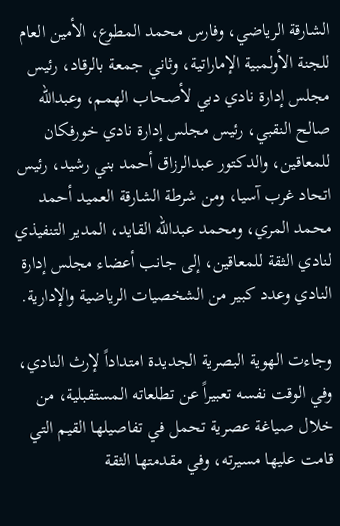الشارقة الرياضي، وفارس محمد المطوع، الأمين العام للجنة الأولمبية الإماراتية، وثاني جمعة بالرقاد، رئيس مجلس إدارة نادي دبي لأصحاب الهمم، وعبدالله صالح النقبي، رئيس مجلس إدارة نادي خورفكان للمعاقين، والدكتور عبدالرزاق أحمد بني رشيد، رئيس اتحاد غرب آسيا، ومن شرطة الشارقة العميد أحمد محمد المري، ومحمد عبدالله القايد، المدير التنفيذي لنادي الثقة للمعاقين، إلى جانب أعضاء مجلس إدارة النادي وعدد كبير من الشخصيات الرياضية والإدارية.

وجاءت الهوية البصرية الجديدة امتداداً لإرث النادي، وفي الوقت نفسه تعبيراً عن تطلعاته المستقبلية، من خلال صياغة عصرية تحمل في تفاصيلها القيم التي قامت عليها مسيرته، وفي مقدمتها الثقة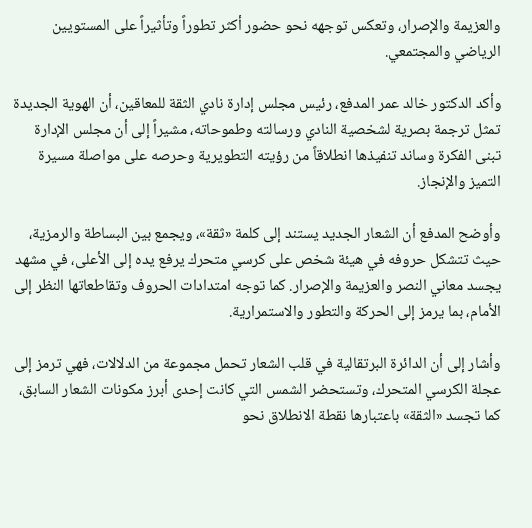والعزيمة والإصرار، وتعكس توجهه نحو حضور أكثر تطوراً وتأثيراً على المستويين الرياضي والمجتمعي.

وأكد الدكتور خالد عمر المدفع، رئيس مجلس إدارة نادي الثقة للمعاقين، أن الهوية الجديدة تمثل ترجمة بصرية لشخصية النادي ورسالته وطموحاته، مشيراً إلى أن مجلس الإدارة تبنى الفكرة وساند تنفيذها انطلاقاً من رؤيته التطويرية وحرصه على مواصلة مسيرة التميز والإنجاز.

وأوضح المدفع أن الشعار الجديد يستند إلى كلمة «ثقة»، ويجمع بين البساطة والرمزية، حيث تتشكل حروفه في هيئة شخص على كرسي متحرك يرفع يده إلى الأعلى، في مشهد يجسد معاني النصر والعزيمة والإصرار. كما توجه امتدادات الحروف وتقاطعاتها النظر إلى الأمام، بما يرمز إلى الحركة والتطور والاستمرارية.

وأشار إلى أن الدائرة البرتقالية في قلب الشعار تحمل مجموعة من الدلالات، فهي ترمز إلى عجلة الكرسي المتحرك، وتستحضر الشمس التي كانت إحدى أبرز مكونات الشعار السابق، كما تجسد «الثقة» باعتبارها نقطة الانطلاق نحو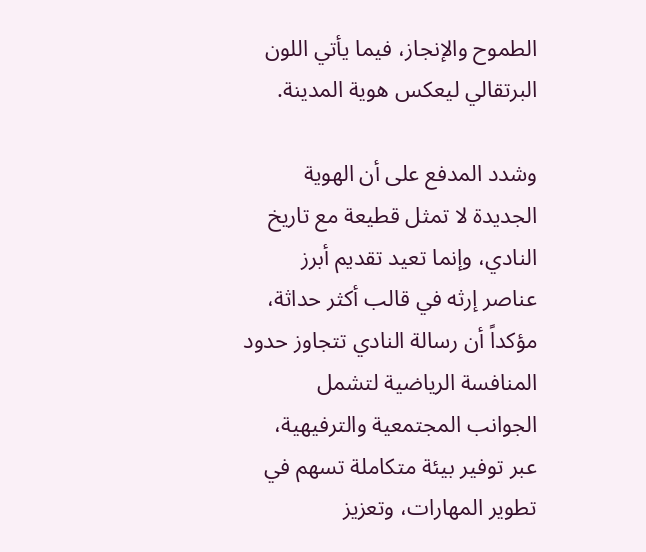الطموح والإنجاز، فيما يأتي اللون البرتقالي ليعكس هوية المدينة.

وشدد المدفع على أن الهوية الجديدة لا تمثل قطيعة مع تاريخ النادي، وإنما تعيد تقديم أبرز عناصر إرثه في قالب أكثر حداثة، مؤكداً أن رسالة النادي تتجاوز حدود المنافسة الرياضية لتشمل الجوانب المجتمعية والترفيهية، عبر توفير بيئة متكاملة تسهم في تطوير المهارات، وتعزيز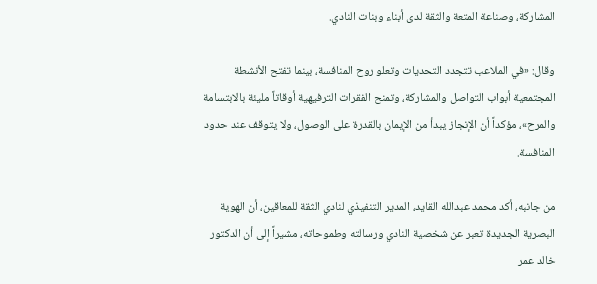المشاركة، وصناعة المتعة والثقة لدى أبناء وبنات النادي.

وقال: «في الملاعب تتجدد التحديات وتعلو روح المنافسة، بينما تفتح الأنشطة المجتمعية أبواب التواصل والمشاركة، وتمنح الفقرات الترفيهية أوقاتاً مليئة بالابتسامة والمرح»، مؤكداً أن الإنجاز يبدأ من الإيمان بالقدرة على الوصول، ولا يتوقف عند حدود المنافسة.

من جانبه، أكد محمد عبدالله القايد، المدير التنفيذي لنادي الثقة للمعاقين، أن الهوية البصرية الجديدة تعبر عن شخصية النادي ورسالته وطموحاته، مشيراً إلى أن الدكتور خالد عمر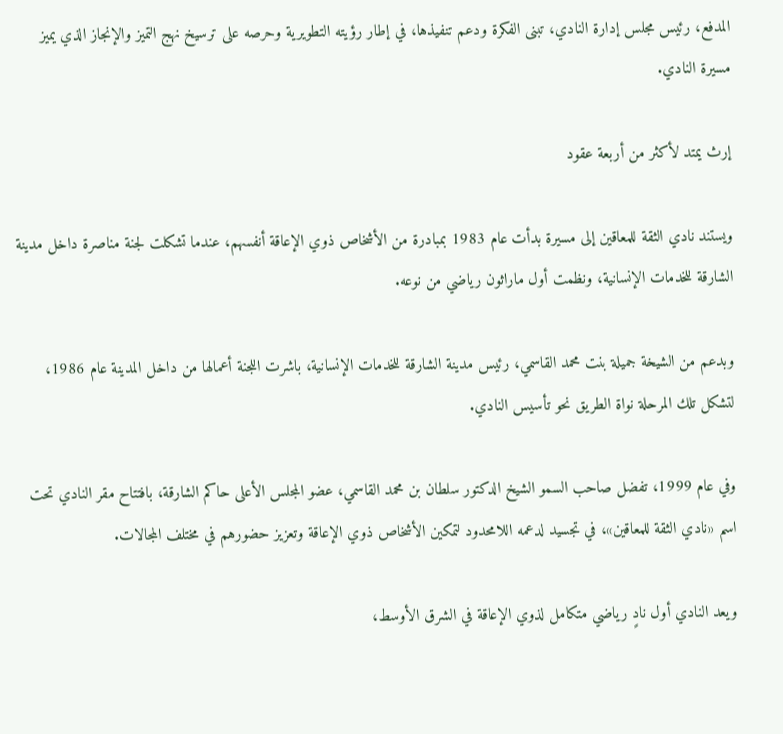المدفع، رئيس مجلس إدارة النادي، تبنى الفكرة ودعم تنفيذها، في إطار رؤيته التطويرية وحرصه على ترسيخ نهج التميز والإنجاز الذي يميز مسيرة النادي.

إرث يمتد لأكثر من أربعة عقود

ويستند نادي الثقة للمعاقين إلى مسيرة بدأت عام 1983 بمبادرة من الأشخاص ذوي الإعاقة أنفسهم، عندما تشكلت لجنة مناصرة داخل مدينة الشارقة للخدمات الإنسانية، ونظمت أول ماراثون رياضي من نوعه.

وبدعم من الشيخة جميلة بنت محمد القاسمي، رئيس مدينة الشارقة للخدمات الإنسانية، باشرت اللجنة أعمالها من داخل المدينة عام 1986، لتشكل تلك المرحلة نواة الطريق نحو تأسيس النادي.

وفي عام 1999، تفضل صاحب السمو الشيخ الدكتور سلطان بن محمد القاسمي، عضو المجلس الأعلى حاكم الشارقة، بافتتاح مقر النادي تحت اسم «نادي الثقة للمعاقين»، في تجسيد لدعمه اللامحدود لتمكين الأشخاص ذوي الإعاقة وتعزيز حضورهم في مختلف المجالات.

ويعد النادي أول نادٍ رياضي متكامل لذوي الإعاقة في الشرق الأوسط،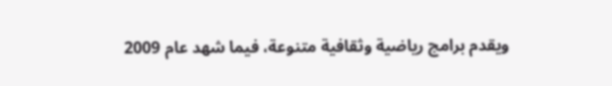ويقدم برامج رياضية وثقافية متنوعة، فيما شهد عام 2009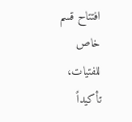افتتاح قسم خاص للفتيات، تأكيداً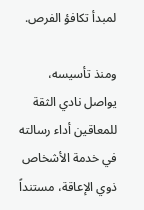لمبدأ تكافؤ الفرص.

ومنذ تأسيسه، يواصل نادي الثقة للمعاقين أداء رسالته في خدمة الأشخاص ذوي الإعاقة، مستنداً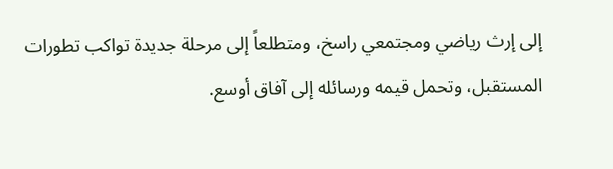إلى إرث رياضي ومجتمعي راسخ، ومتطلعاً إلى مرحلة جديدة تواكب تطورات المستقبل، وتحمل قيمه ورسائله إلى آفاق أوسع.